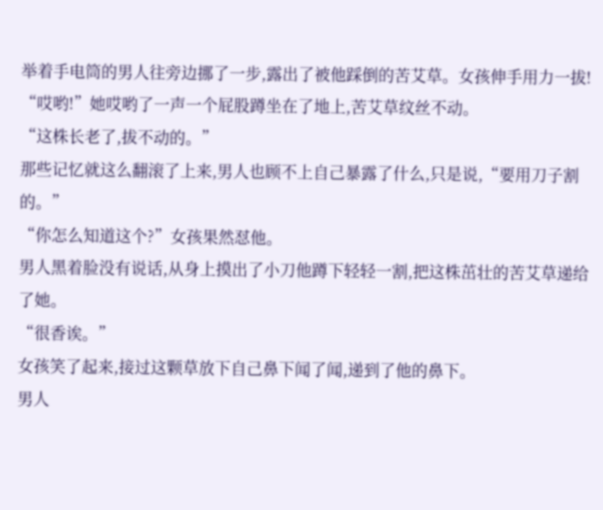举着手电筒的男人往旁边挪了一步,露出了被他踩倒的苦艾草。女孩伸手用力一拔!
“哎哟!”她哎哟了一声一个屁股蹲坐在了地上,苦艾草纹丝不动。
“这株长老了,拔不动的。”
那些记忆就这么翻滚了上来,男人也顾不上自己暴露了什么,只是说,“要用刀子割的。”
“你怎么知道这个?”女孩果然怼他。
男人黑着脸没有说话,从身上摸出了小刀他蹲下轻轻一割,把这株茁壮的苦艾草递给了她。
“很香诶。”
女孩笑了起来,接过这颗草放下自己鼻下闻了闻,递到了他的鼻下。
男人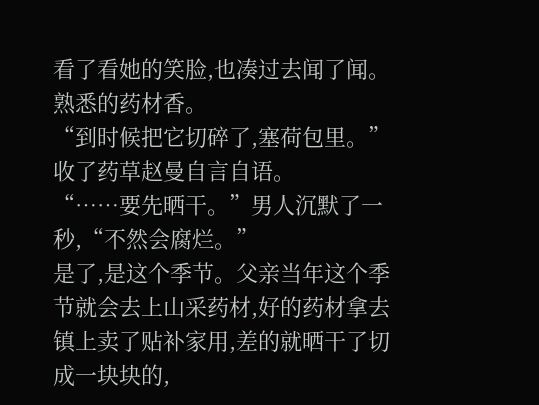看了看她的笑脸,也凑过去闻了闻。
熟悉的药材香。
“到时候把它切碎了,塞荷包里。”收了药草赵曼自言自语。
“……要先晒干。”男人沉默了一秒,“不然会腐烂。”
是了,是这个季节。父亲当年这个季节就会去上山采药材,好的药材拿去镇上卖了贴补家用,差的就晒干了切成一块块的,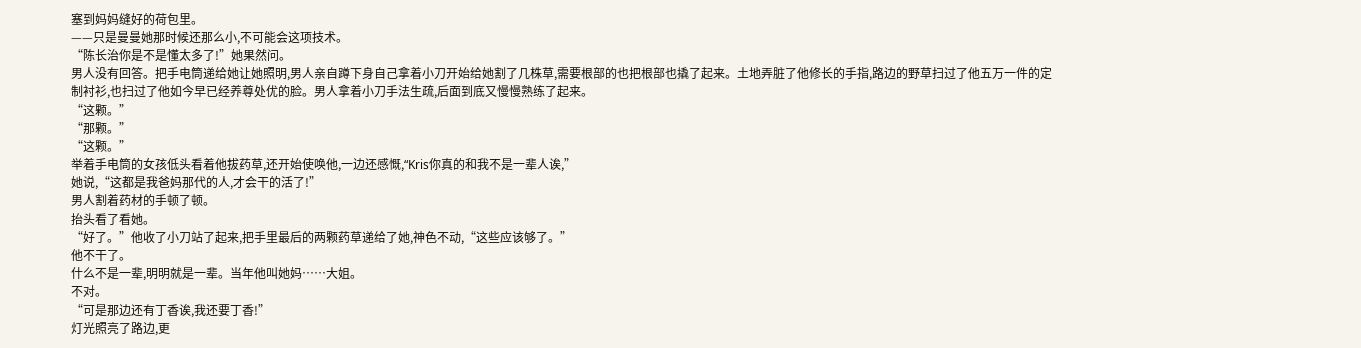塞到妈妈缝好的荷包里。
——只是曼曼她那时候还那么小,不可能会这项技术。
“陈长治你是不是懂太多了!”她果然问。
男人没有回答。把手电筒递给她让她照明,男人亲自蹲下身自己拿着小刀开始给她割了几株草,需要根部的也把根部也撬了起来。土地弄脏了他修长的手指,路边的野草扫过了他五万一件的定制衬衫,也扫过了他如今早已经养尊处优的脸。男人拿着小刀手法生疏,后面到底又慢慢熟练了起来。
“这颗。”
“那颗。”
“这颗。”
举着手电筒的女孩低头看着他拔药草,还开始使唤他,一边还感慨,“Kris你真的和我不是一辈人诶,”
她说,“这都是我爸妈那代的人,才会干的活了!”
男人割着药材的手顿了顿。
抬头看了看她。
“好了。”他收了小刀站了起来,把手里最后的两颗药草递给了她,神色不动,“这些应该够了。”
他不干了。
什么不是一辈,明明就是一辈。当年他叫她妈……大姐。
不对。
“可是那边还有丁香诶,我还要丁香!”
灯光照亮了路边,更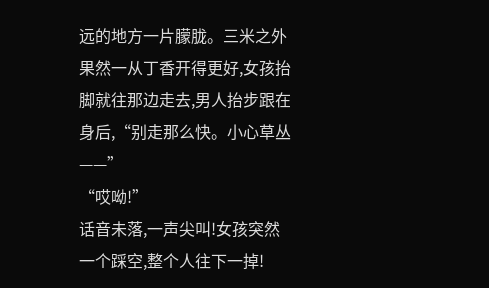远的地方一片朦胧。三米之外果然一从丁香开得更好,女孩抬脚就往那边走去,男人抬步跟在身后,“别走那么快。小心草丛——”
“哎呦!”
话音未落,一声尖叫!女孩突然一个踩空,整个人往下一掉!